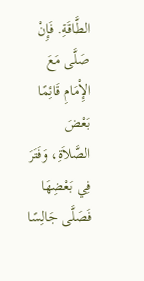الطَّاقَةِ. فَإِنْ صَلَّى مَعَ الإِْمَامِ قَائِمًا بَعْضَ الصَّلاَةِ، وَفَتَرَ فِي بَعْضِهَا فَصَلَّى جَالِسًا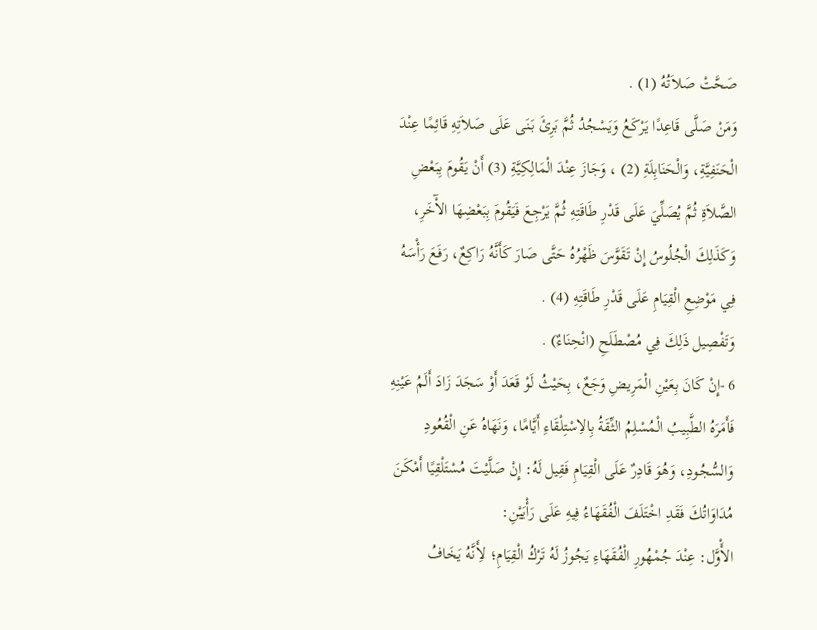صَحَّتْ صَلاَتُهُ (1) .
وَمَنْ صَلَّى قَاعِدًا يَرْكَعُ وَيَسْجُدُ ثُمَّ بَرِئَ بَنَى عَلَى صَلاَتِهِ قَائِمًا عِنْدَ الْحَنَفِيَّةِ، وَالْحَنَابِلَةِ (2) ، وَجَازَ عِنْدَ الْمَالِكِيَّةِ (3) أَنْ يَقُومَ بِبَعْضِ الصَّلاَةِ ثُمَّ يُصَلِّيَ عَلَى قَدْرِ طَاقَتِهِ ثُمَّ يَرْجِعَ فَيَقُومَ بِبَعْضِهَا الآْخَرِ، وَكَذَلِكَ الْجُلُوسُ إِنْ تَقَوَّسَ ظَهْرُهُ حَتَّى صَارَ كَأَنَّهُ رَاكِعٌ، رَفَعَ رَأْسَهُ فِي مَوْضِعِ الْقِيَامِ عَلَى قَدْرِ طَاقَتِهِ (4) .
وَتَفْصِيل ذَلِكَ فِي مُصْطَلَحِ (انْحِنَاءٌ) .
6 -إِنْ كَانَ بِعَيْنِ الْمَرِيضِ وَجَعٌ، بِحَيْثُ لَوْ قَعَدَ أَوْ سَجَدَ زَادَ أَلَمُ عَيْنِهِ فَأَمَرَهُ الطَّبِيبُ الْمُسْلِمُ الثِّقَةُ بِالاِسْتِلْقَاءِ أَيَّامًا، وَنَهَاهُ عَنِ الْقُعُودِ وَالسُّجُودِ، وَهُوَ قَادِرٌ عَلَى الْقِيَامِ فَقِيل لَهُ: إِنْ صَلَّيْتَ مُسْتَلْقِيًا أَمْكَنَ مُدَاوَاتُكَ فَقَدِ اخْتَلَفَ الْفُقَهَاءُ فِيهِ عَلَى رَأْيَيْنِ:
الأَْوَّل: عِنْدَ جُمْهُورِ الْفُقَهَاءِ يَجُوزُ لَهُ تَرْكُ الْقِيَامِ؛ لأَِنَّهُ يَخَافُ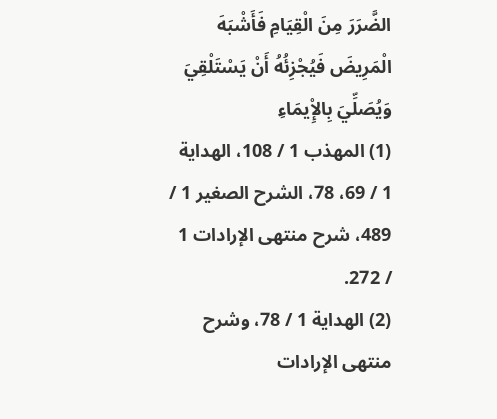الضَّرَرَ مِنَ الْقِيَامِ فَأَشْبَهَ الْمَرِيضَ فَيُجْزِئُهُ أَنْ يَسْتَلْقِيَ وَيُصَلِّيَ بِالإِْيمَاءِ
(1) المهذب 1 / 108، الهداية 1 / 69، 78، الشرح الصغير 1 / 489، شرح منتهى الإرادات 1 / 272.
(2) الهداية 1 / 78، وشرح منتهى الإرادات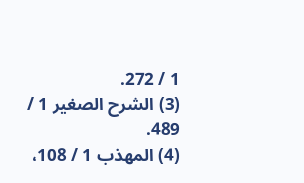1 / 272.
(3) الشرح الصغير 1 / 489.
(4) المهذب 1 / 108،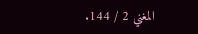المغني 2 / 144.